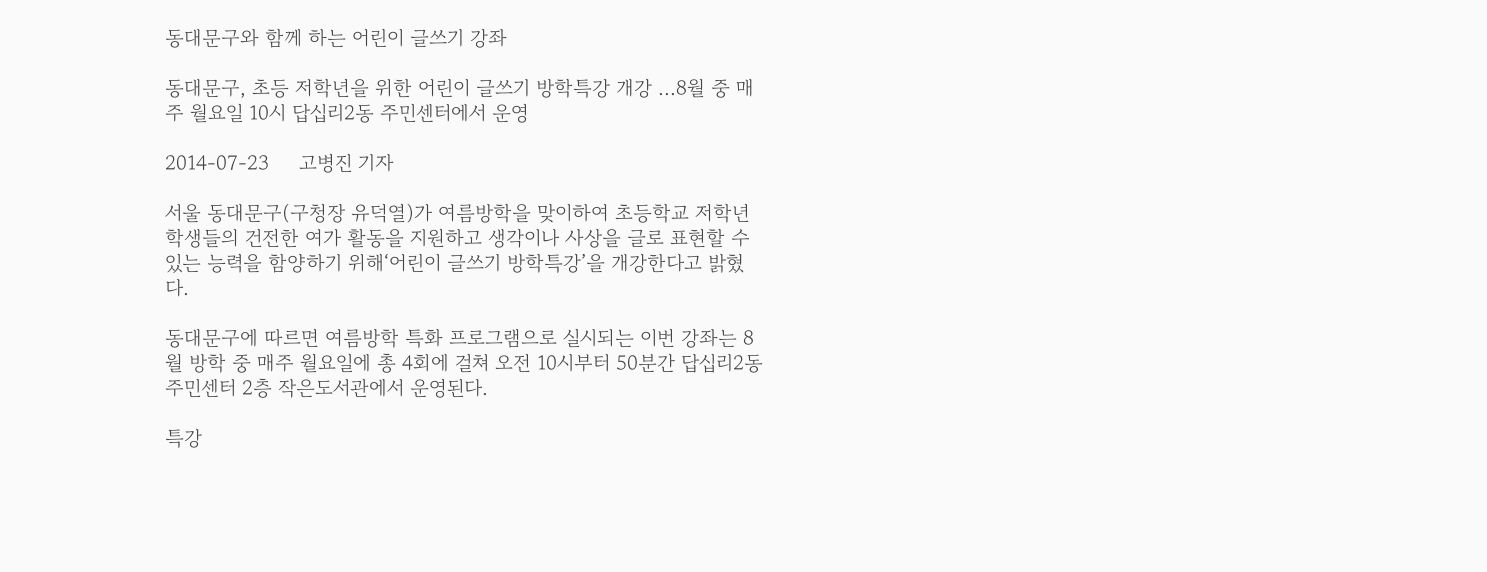동대문구와 함께 하는 어린이 글쓰기 강좌

동대문구, 초등 저학년을 위한 어린이 글쓰기 방학특강 개강 ...8월 중 매주 월요일 10시 답십리2동 주민센터에서 운영

2014-07-23     고병진 기자

서울 동대문구(구청장 유덕열)가 여름방학을 맞이하여 초등학교 저학년 학생들의 건전한 여가 활동을 지원하고 생각이나 사상을 글로 표현할 수 있는 능력을 함양하기 위해‘어린이 글쓰기 방학특강’을 개강한다고 밝혔다.

동대문구에 따르면 여름방학 특화 프로그램으로 실시되는 이번 강좌는 8월 방학 중 매주 월요일에 총 4회에 걸쳐 오전 10시부터 50분간 답십리2동 주민센터 2층 작은도서관에서 운영된다.

특강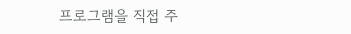프로그램을 직접 주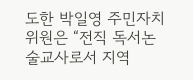도한 박일영 주민자치위원은 “전직 독서논술교사로서 지역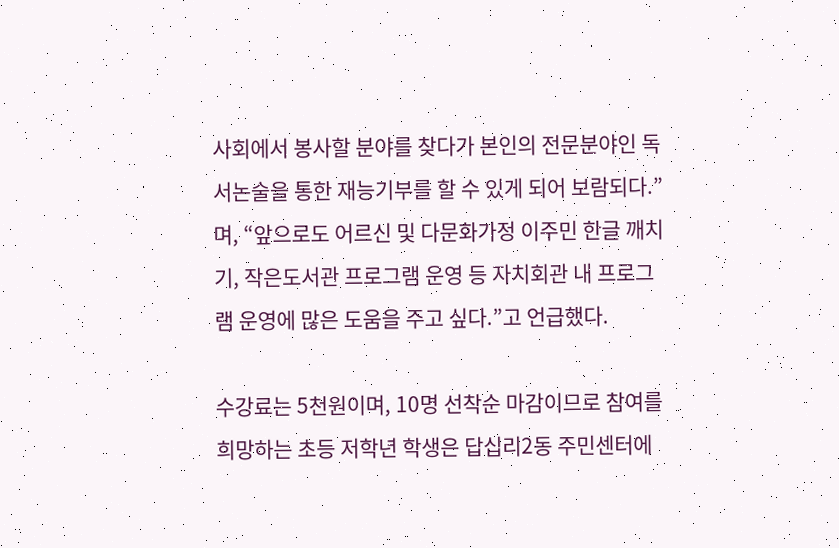사회에서 봉사할 분야를 찾다가 본인의 전문분야인 독서논술을 통한 재능기부를 할 수 있게 되어 보람되다.”며, “앞으로도 어르신 및 다문화가정 이주민 한글 깨치기, 작은도서관 프로그램 운영 등 자치회관 내 프로그램 운영에 많은 도움을 주고 싶다.”고 언급했다.

수강료는 5천원이며, 10명 선착순 마감이므로 참여를 희망하는 초등 저학년 학생은 답십리2동 주민센터에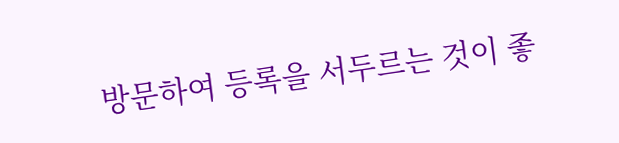방문하여 등록을 서두르는 것이 좋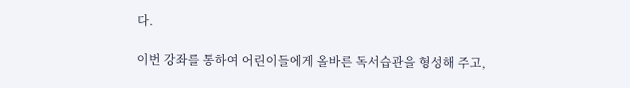다.

이번 강좌를 통하여 어린이들에게 올바른 독서습관을 형성해 주고,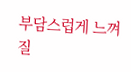부담스럽게 느껴질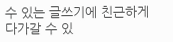수 있는 글쓰기에 친근하게 다가갈 수 있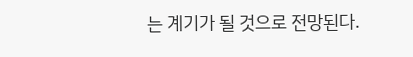는 계기가 될 것으로 전망된다.